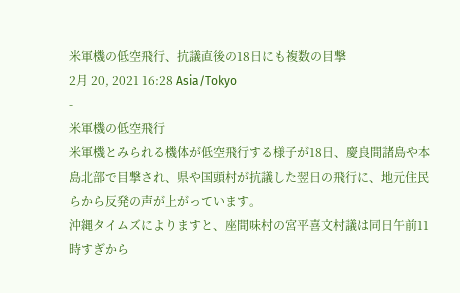米軍機の低空飛行、抗議直後の18日にも複数の目撃
2月 20, 2021 16:28 Asia/Tokyo
-
米軍機の低空飛行
米軍機とみられる機体が低空飛行する様子が18日、慶良間諸島や本島北部で目撃され、県や国頭村が抗議した翌日の飛行に、地元住民らから反発の声が上がっています。
沖縄タイムズによりますと、座間味村の宮平喜文村議は同日午前11時すぎから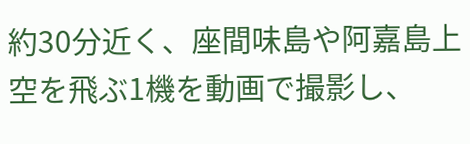約30分近く、座間味島や阿嘉島上空を飛ぶ1機を動画で撮影し、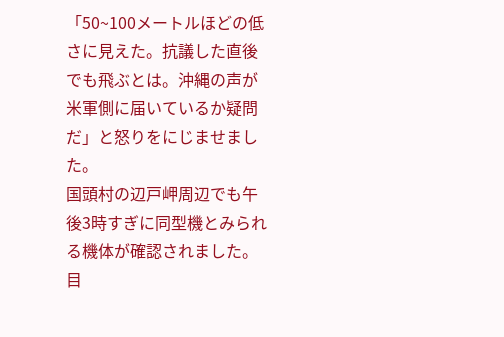「50~100メートルほどの低さに見えた。抗議した直後でも飛ぶとは。沖縄の声が米軍側に届いているか疑問だ」と怒りをにじませました。
国頭村の辺戸岬周辺でも午後3時すぎに同型機とみられる機体が確認されました。目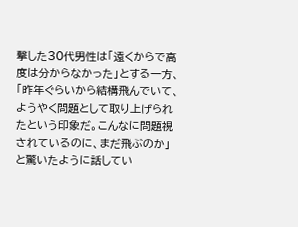撃した30代男性は「遠くからで高度は分からなかった」とする一方、「昨年ぐらいから結構飛んでいて、ようやく問題として取り上げられたという印象だ。こんなに問題視されているのに、まだ飛ぶのか」と驚いたように話してい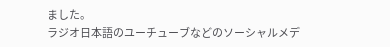ました。
ラジオ日本語のユーチューブなどのソーシャルメデ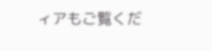ィアもご覧くだ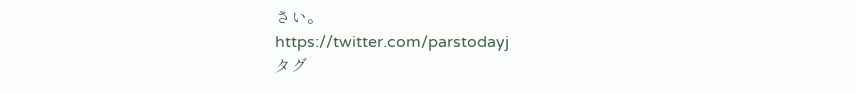さい。
https://twitter.com/parstodayj
タグ